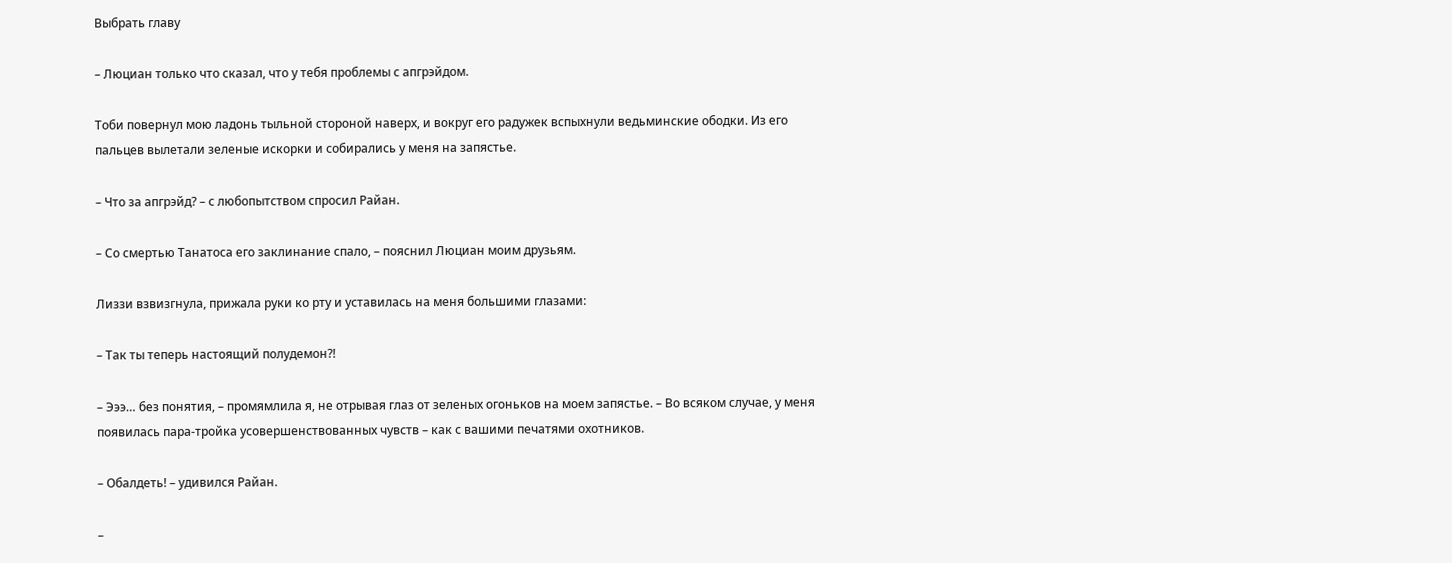Выбрать главу

– Люциан только что сказал, что у тебя проблемы с апгрэйдом.

Тоби повернул мою ладонь тыльной стороной наверх, и вокруг его радужек вспыхнули ведьминские ободки. Из его пальцев вылетали зеленые искорки и собирались у меня на запястье.

– Что за апгрэйд? – с любопытством спросил Райан.

– Со смертью Танатоса его заклинание спало, – пояснил Люциан моим друзьям.

Лиззи взвизгнула, прижала руки ко рту и уставилась на меня большими глазами:

– Так ты теперь настоящий полудемон?!

– Эээ… без понятия, – промямлила я, не отрывая глаз от зеленых огоньков на моем запястье. – Во всяком случае, у меня появилась пара-тройка усовершенствованных чувств – как с вашими печатями охотников.

– Обалдеть! – удивился Райан.

–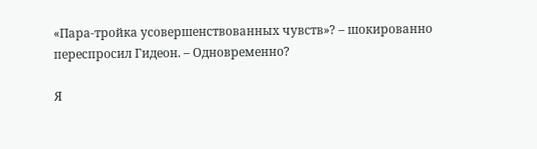«Пара-тройка усовершенствованных чувств»? – шокированно переспросил Гидеон. – Одновременно?

Я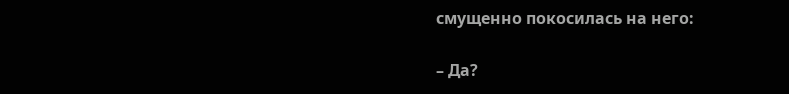смущенно покосилась на него:

– Да?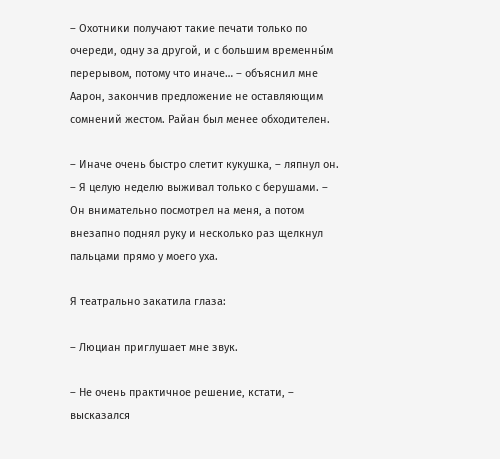– Охотники получают такие печати только по очереди, одну за другой, и с большим временны́м перерывом, потому что иначе… – объяснил мне Аарон, закончив предложение не оставляющим сомнений жестом. Райан был менее обходителен.

– Иначе очень быстро слетит кукушка, – ляпнул он. – Я целую неделю выживал только с берушами. – Он внимательно посмотрел на меня, а потом внезапно поднял руку и несколько раз щелкнул пальцами прямо у моего уха.

Я театрально закатила глаза:

– Люциан приглушает мне звук.

– Не очень практичное решение, кстати, – высказался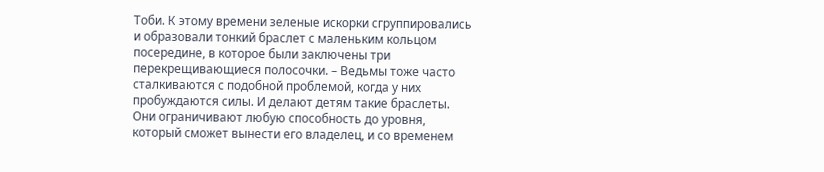Тоби. К этому времени зеленые искорки сгруппировались и образовали тонкий браслет с маленьким кольцом посередине, в которое были заключены три перекрещивающиеся полосочки. – Ведьмы тоже часто сталкиваются с подобной проблемой, когда у них пробуждаются силы. И делают детям такие браслеты. Они ограничивают любую способность до уровня, который сможет вынести его владелец, и со временем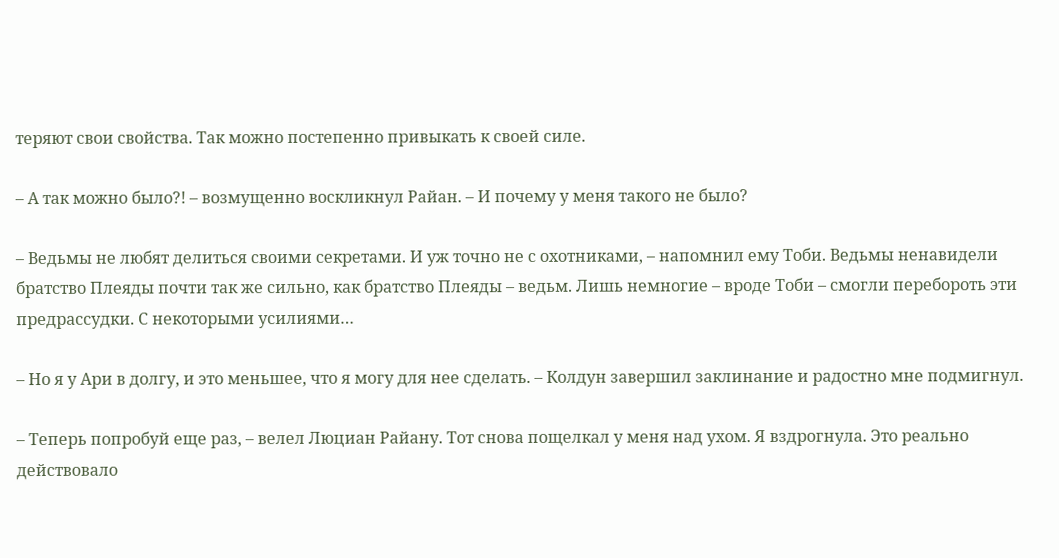теряют свои свойства. Так можно постепенно привыкать к своей силе.

– А так можно было?! – возмущенно воскликнул Райан. – И почему у меня такого не было?

– Ведьмы не любят делиться своими секретами. И уж точно не с охотниками, – напомнил ему Тоби. Ведьмы ненавидели братство Плеяды почти так же сильно, как братство Плеяды – ведьм. Лишь немногие – вроде Тоби – смогли перебороть эти предрассудки. С некоторыми усилиями…

– Но я у Ари в долгу, и это меньшее, что я могу для нее сделать. – Колдун завершил заклинание и радостно мне подмигнул.

– Теперь попробуй еще раз, – велел Люциан Райану. Тот снова пощелкал у меня над ухом. Я вздрогнула. Это реально действовало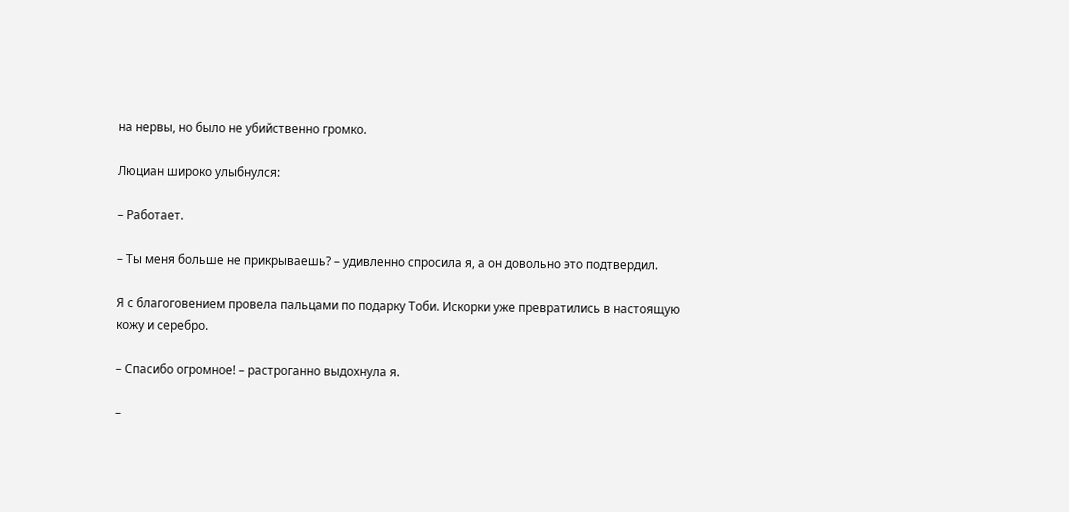на нервы, но было не убийственно громко.

Люциан широко улыбнулся:

– Работает.

– Ты меня больше не прикрываешь? – удивленно спросила я, а он довольно это подтвердил.

Я с благоговением провела пальцами по подарку Тоби. Искорки уже превратились в настоящую кожу и серебро.

– Спасибо огромное! – растроганно выдохнула я.

–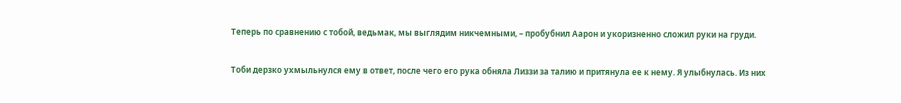Теперь по сравнению с тобой, ведьмак, мы выглядим никчемными, – пробубнил Аарон и укоризненно сложил руки на груди.

Тоби дерзко ухмыльнулся ему в ответ, после чего его рука обняла Лиззи за талию и притянула ее к нему. Я улыбнулась. Из них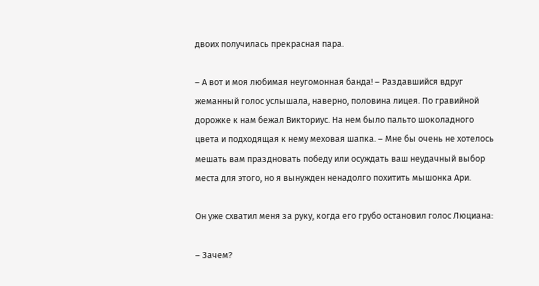двоих получилась прекрасная пара.

– А вот и моя любимая неугомонная банда! – Раздавшийся вдруг жеманный голос услышала, наверно, половина лицея. По гравийной дорожке к нам бежал Викториус. На нем было пальто шоколадного цвета и подходящая к нему меховая шапка. – Мне бы очень не хотелось мешать вам праздновать победу или осуждать ваш неудачный выбор места для этого, но я вынужден ненадолго похитить мышонка Ари.

Он уже схватил меня за руку, когда его грубо остановил голос Люциана:

– Зачем?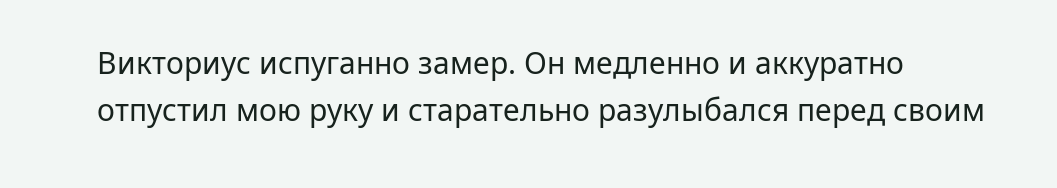Викториус испуганно замер. Он медленно и аккуратно отпустил мою руку и старательно разулыбался перед своим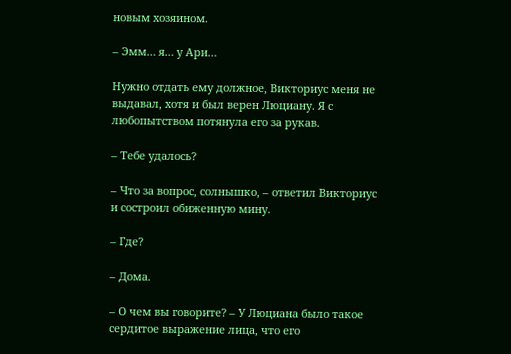новым хозяином.

– Эмм… я… у Ари…

Нужно отдать ему должное, Викториус меня не выдавал, хотя и был верен Люциану. Я с любопытством потянула его за рукав.

– Тебе удалось?

– Что за вопрос, солнышко, – ответил Викториус и состроил обиженную мину.

– Где?

– Дома.

– О чем вы говорите? – У Люциана было такое сердитое выражение лица, что его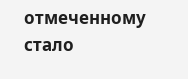отмеченному стало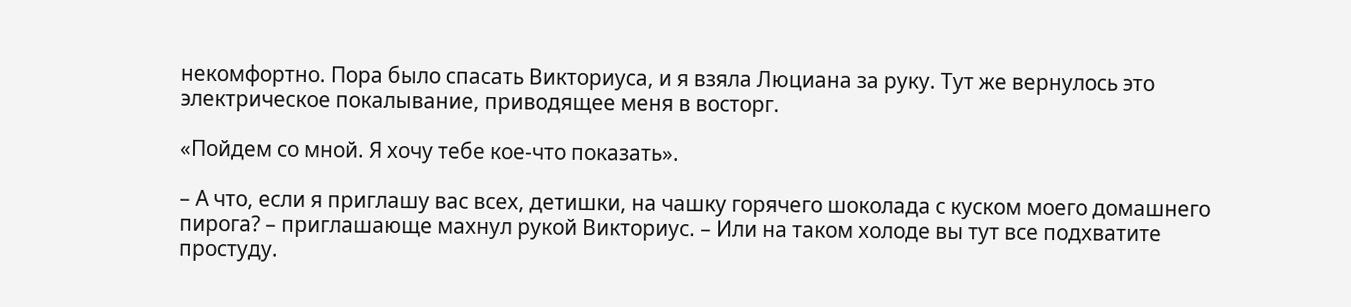некомфортно. Пора было спасать Викториуса, и я взяла Люциана за руку. Тут же вернулось это электрическое покалывание, приводящее меня в восторг.

«Пойдем со мной. Я хочу тебе кое-что показать».

– А что, если я приглашу вас всех, детишки, на чашку горячего шоколада с куском моего домашнего пирога? – приглашающе махнул рукой Викториус. – Или на таком холоде вы тут все подхватите простуду.